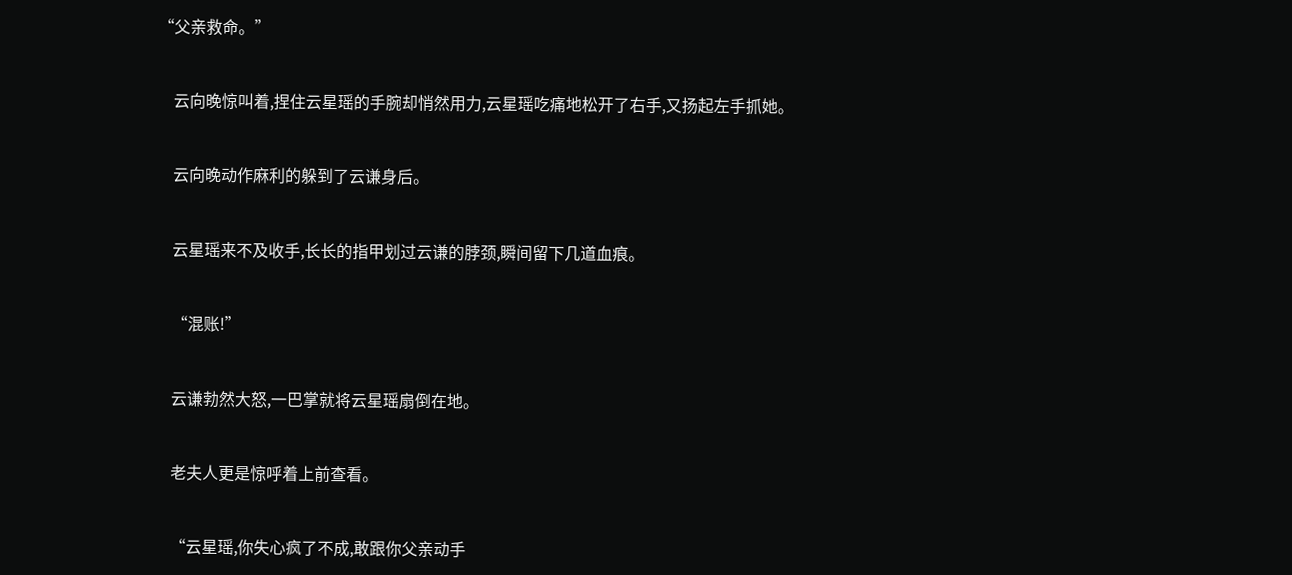“父亲救命。”


    云向晚惊叫着,捏住云星瑶的手腕却悄然用力,云星瑶吃痛地松开了右手,又扬起左手抓她。


    云向晚动作麻利的躲到了云谦身后。


    云星瑶来不及收手,长长的指甲划过云谦的脖颈,瞬间留下几道血痕。


    “混账!”


    云谦勃然大怒,一巴掌就将云星瑶扇倒在地。


    老夫人更是惊呼着上前查看。


    “云星瑶,你失心疯了不成,敢跟你父亲动手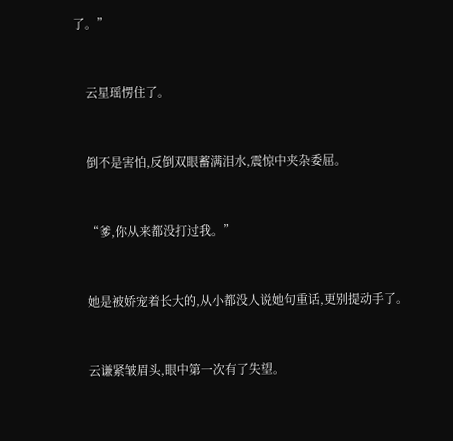了。”


    云星瑶愣住了。


    倒不是害怕,反倒双眼蓄满泪水,震惊中夹杂委屈。


    “爹,你从来都没打过我。”


    她是被娇宠着长大的,从小都没人说她句重话,更别提动手了。


    云谦紧皱眉头,眼中第一次有了失望。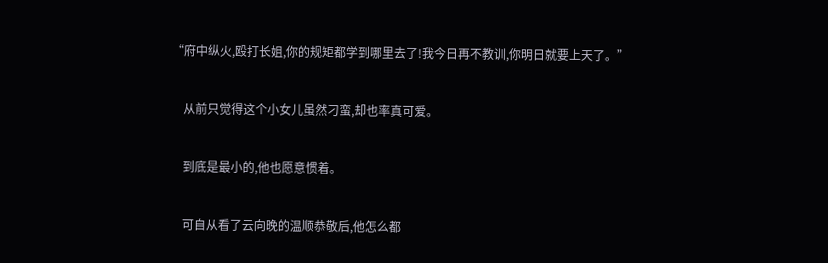“府中纵火,殴打长姐,你的规矩都学到哪里去了!我今日再不教训,你明日就要上天了。”


    从前只觉得这个小女儿虽然刁蛮,却也率真可爱。


    到底是最小的,他也愿意惯着。


    可自从看了云向晚的温顺恭敬后,他怎么都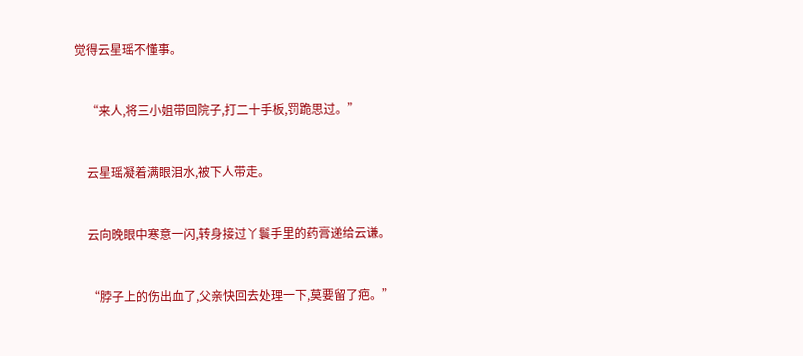觉得云星瑶不懂事。


    “来人,将三小姐带回院子,打二十手板,罚跪思过。”


    云星瑶凝着满眼泪水,被下人带走。


    云向晚眼中寒意一闪,转身接过丫鬟手里的药膏递给云谦。


    “脖子上的伤出血了,父亲快回去处理一下,莫要留了疤。”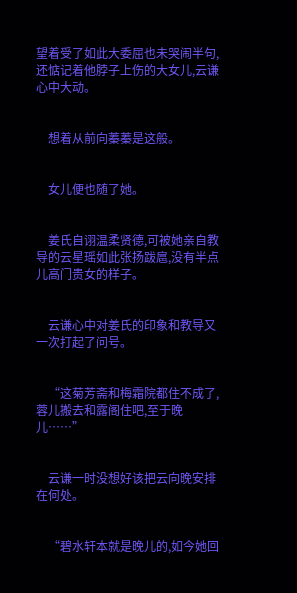望着受了如此大委屈也未哭闹半句,还惦记着他脖子上伤的大女儿,云谦心中大动。


    想着从前向蓁蓁是这般。


    女儿便也随了她。


    姜氏自诩温柔贤德,可被她亲自教导的云星瑶如此张扬跋扈,没有半点儿高门贵女的样子。


    云谦心中对姜氏的印象和教导又一次打起了问号。


    “这菊芳斋和梅霜院都住不成了,蓉儿搬去和露阁住吧,至于晚儿……”


    云谦一时没想好该把云向晚安排在何处。


    “碧水轩本就是晚儿的,如今她回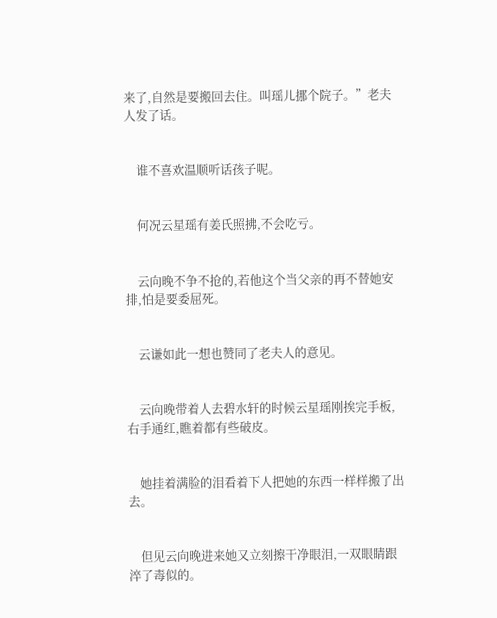来了,自然是要搬回去住。叫瑶儿挪个院子。”老夫人发了话。


    谁不喜欢温顺听话孩子呢。


    何况云星瑶有姜氏照拂,不会吃亏。


    云向晚不争不抢的,若他这个当父亲的再不替她安排,怕是要委屈死。


    云谦如此一想也赞同了老夫人的意见。


    云向晚带着人去碧水轩的时候云星瑶刚挨完手板,右手通红,瞧着都有些破皮。


    她挂着满脸的泪看着下人把她的东西一样样搬了出去。


    但见云向晚进来她又立刻擦干净眼泪,一双眼睛跟淬了毒似的。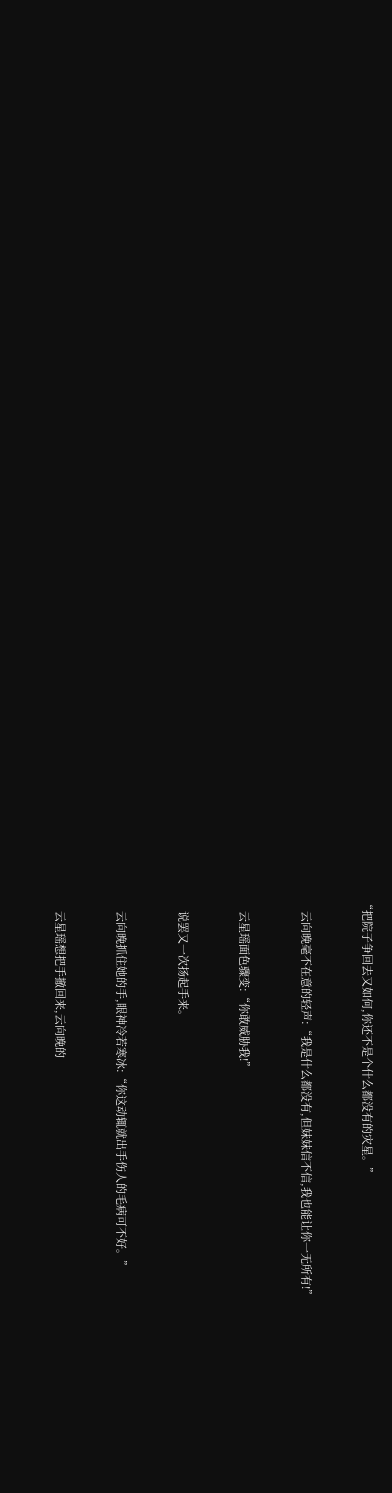“把院子争回去又如何,你还不是个什么都没有的灾星。”


    云向晚毫不在意的轻声:“我是什么都没有,但妹妹信不信,我也能让你一无所有!”


    云星瑶面色骤变:“你敢威胁我!”


    说罢又一次扬起手来。


    云向晚抓住她的手,眼神冷若寒冰:“你这动辄就出手伤人的毛病可不好。”


    云星瑶想把手撤回来,云向晚的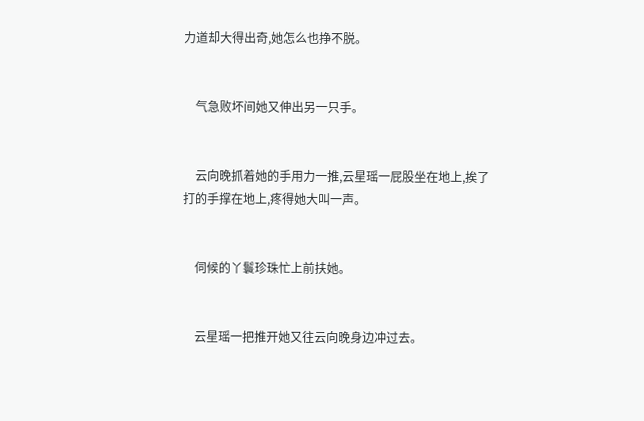力道却大得出奇,她怎么也挣不脱。


    气急败坏间她又伸出另一只手。


    云向晚抓着她的手用力一推,云星瑶一屁股坐在地上,挨了打的手撑在地上,疼得她大叫一声。


    伺候的丫鬟珍珠忙上前扶她。


    云星瑶一把推开她又往云向晚身边冲过去。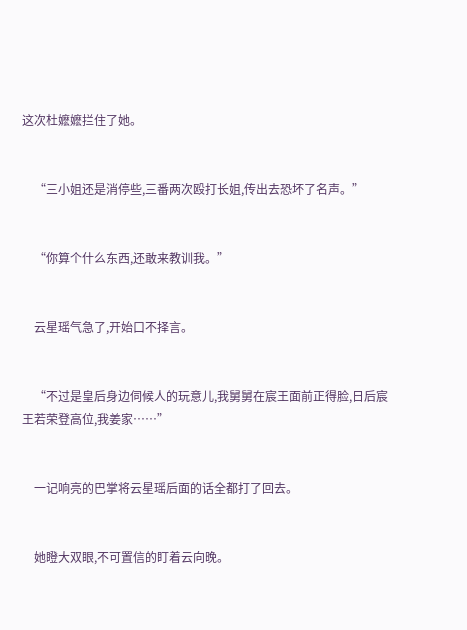这次杜嬷嬷拦住了她。


    “三小姐还是消停些,三番两次殴打长姐,传出去恐坏了名声。”


    “你算个什么东西,还敢来教训我。”


    云星瑶气急了,开始口不择言。


    “不过是皇后身边伺候人的玩意儿,我舅舅在宸王面前正得脸,日后宸王若荣登高位,我姜家……”


    一记响亮的巴掌将云星瑶后面的话全都打了回去。


    她瞪大双眼,不可置信的盯着云向晚。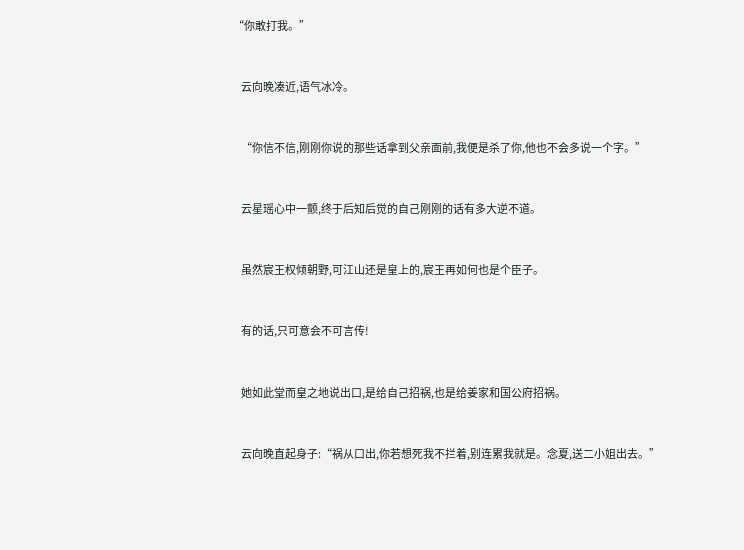“你敢打我。”


    云向晚凑近,语气冰冷。


    “你信不信,刚刚你说的那些话拿到父亲面前,我便是杀了你,他也不会多说一个字。”


    云星瑶心中一颤,终于后知后觉的自己刚刚的话有多大逆不道。


    虽然宸王权倾朝野,可江山还是皇上的,宸王再如何也是个臣子。


    有的话,只可意会不可言传!


    她如此堂而皇之地说出口,是给自己招祸,也是给姜家和国公府招祸。


    云向晚直起身子:“祸从口出,你若想死我不拦着,别连累我就是。念夏,送二小姐出去。”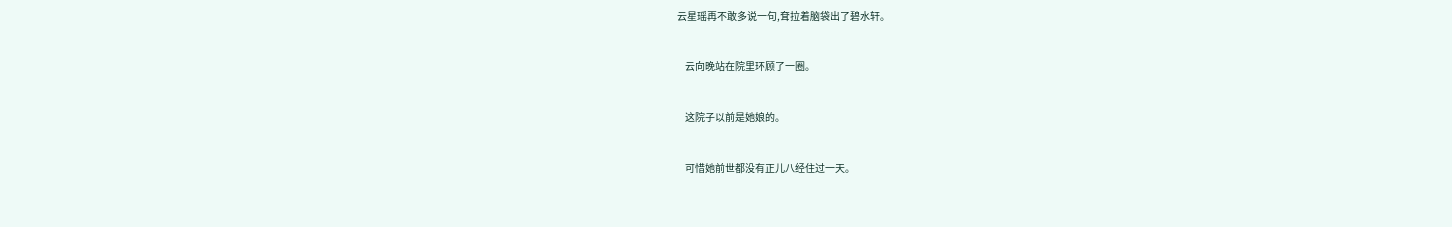云星瑶再不敢多说一句,耷拉着脑袋出了碧水轩。


    云向晚站在院里环顾了一圈。


    这院子以前是她娘的。


    可惜她前世都没有正儿八经住过一天。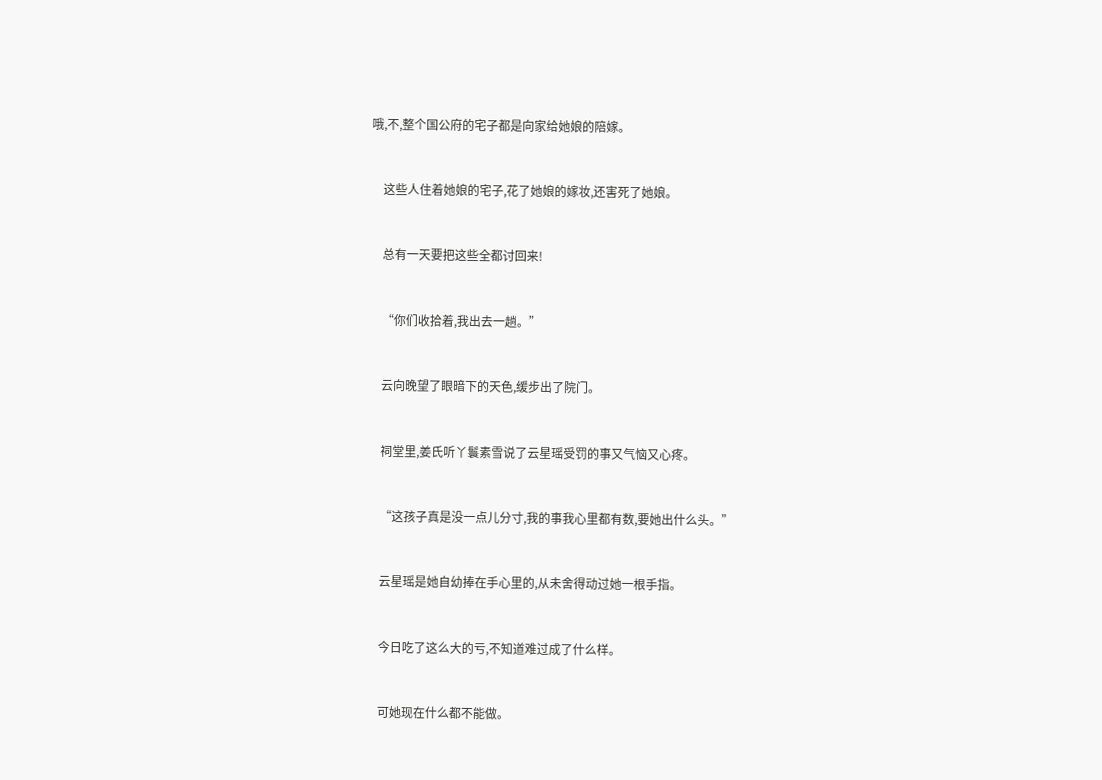哦,不,整个国公府的宅子都是向家给她娘的陪嫁。


    这些人住着她娘的宅子,花了她娘的嫁妆,还害死了她娘。


    总有一天要把这些全都讨回来!


    “你们收拾着,我出去一趟。”


    云向晚望了眼暗下的天色,缓步出了院门。


    祠堂里,姜氏听丫鬟素雪说了云星瑶受罚的事又气恼又心疼。


    “这孩子真是没一点儿分寸,我的事我心里都有数,要她出什么头。”


    云星瑶是她自幼捧在手心里的,从未舍得动过她一根手指。


    今日吃了这么大的亏,不知道难过成了什么样。


    可她现在什么都不能做。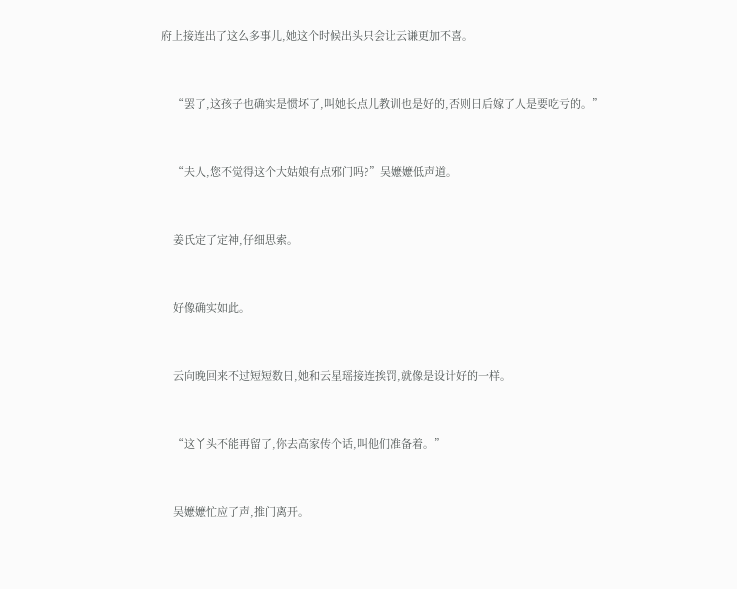府上接连出了这么多事儿,她这个时候出头只会让云谦更加不喜。


    “罢了,这孩子也确实是惯坏了,叫她长点儿教训也是好的,否则日后嫁了人是要吃亏的。”


    “夫人,您不觉得这个大姑娘有点邪门吗?”吴嬷嬷低声道。


    姜氏定了定神,仔细思索。


    好像确实如此。


    云向晚回来不过短短数日,她和云星瑶接连挨罚,就像是设计好的一样。


    “这丫头不能再留了,你去高家传个话,叫他们准备着。”


    吴嬷嬷忙应了声,推门离开。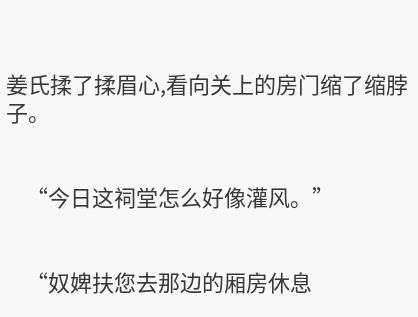姜氏揉了揉眉心,看向关上的房门缩了缩脖子。


    “今日这祠堂怎么好像灌风。”


    “奴婢扶您去那边的厢房休息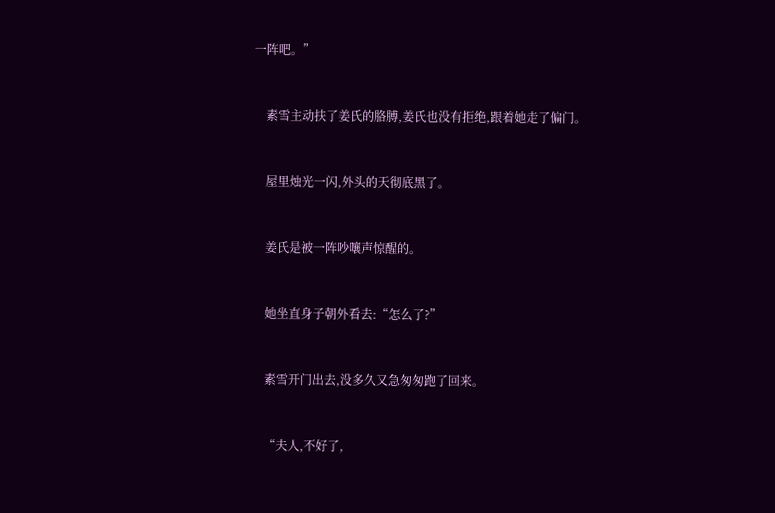一阵吧。”


    素雪主动扶了姜氏的胳膊,姜氏也没有拒绝,跟着她走了偏门。


    屋里烛光一闪,外头的天彻底黑了。


    姜氏是被一阵吵嚷声惊醒的。


    她坐直身子朝外看去:“怎么了?”


    素雪开门出去,没多久又急匆匆跑了回来。


    “夫人,不好了,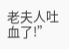老夫人吐血了!”